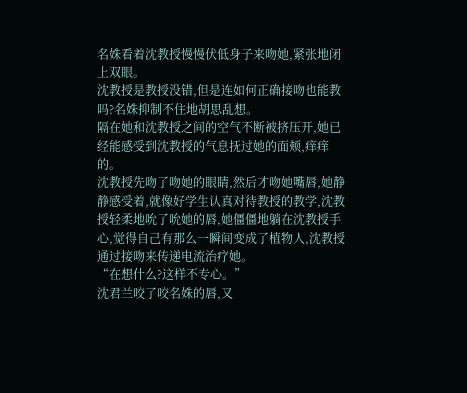名姝看着沈教授慢慢伏低身子来吻她,紧张地闭上双眼。
沈教授是教授没错,但是连如何正确接吻也能教吗?名姝抑制不住地胡思乱想。
隔在她和沈教授之间的空气不断被挤压开,她已经能感受到沈教授的气息抚过她的面颊,痒痒的。
沈教授先吻了吻她的眼睛,然后才吻她嘴唇,她静静感受着,就像好学生认真对待教授的教学,沈教授轻柔地吮了吮她的唇,她僵僵地躺在沈教授手心,觉得自己有那么一瞬间变成了植物人,沈教授通过接吻来传递电流治疗她。
“在想什么?这样不专心。”
沈君兰咬了咬名姝的唇,又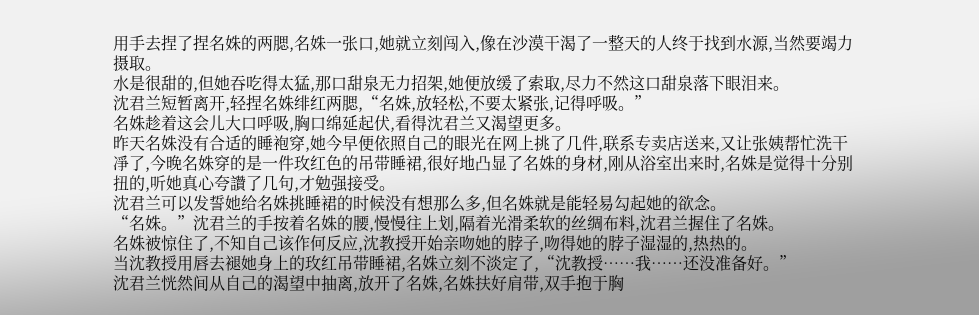用手去捏了捏名姝的两腮,名姝一张口,她就立刻闯入,像在沙漠干渴了一整天的人终于找到水源,当然要竭力摄取。
水是很甜的,但她吞吃得太猛,那口甜泉无力招架,她便放缓了索取,尽力不然这口甜泉落下眼泪来。
沈君兰短暂离开,轻捏名姝绯红两腮,“名姝,放轻松,不要太紧张,记得呼吸。”
名姝趁着这会儿大口呼吸,胸口绵延起伏,看得沈君兰又渴望更多。
昨天名姝没有合适的睡袍穿,她今早便依照自己的眼光在网上挑了几件,联系专卖店送来,又让张姨帮忙洗干凈了,今晚名姝穿的是一件玫红色的吊带睡裙,很好地凸显了名姝的身材,刚从浴室出来时,名姝是觉得十分别扭的,听她真心夸讚了几句,才勉强接受。
沈君兰可以发誓她给名姝挑睡裙的时候没有想那么多,但名姝就是能轻易勾起她的欲念。
“名姝。”沈君兰的手按着名姝的腰,慢慢往上划,隔着光滑柔软的丝绸布料,沈君兰握住了名姝。
名姝被惊住了,不知自己该作何反应,沈教授开始亲吻她的脖子,吻得她的脖子湿湿的,热热的。
当沈教授用唇去褪她身上的玫红吊带睡裙,名姝立刻不淡定了,“沈教授……我……还没准备好。”
沈君兰恍然间从自己的渴望中抽离,放开了名姝,名姝扶好肩带,双手抱于胸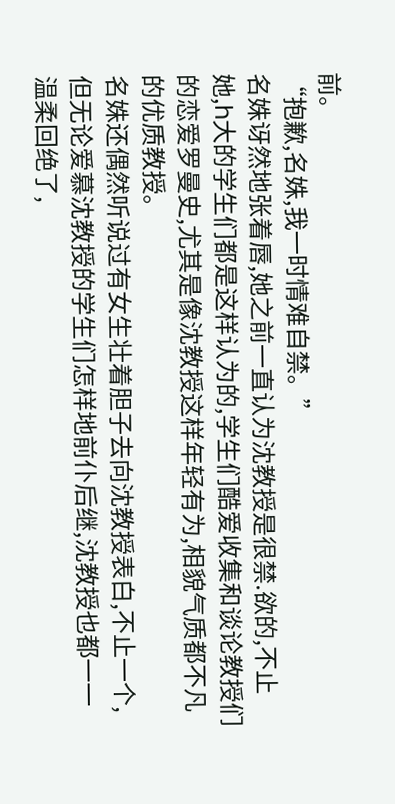前。
“抱歉,名姝,我一时情难自禁。”
名姝讶然地张着唇,她之前一直认为沈教授是很禁.欲的,不止她,h大的学生们都是这样认为的,学生们酷爱收集和谈论教授们的恋爱罗曼史,尤其是像沈教授这样年轻有为,相貌气质都不凡的优质教授。
名姝还偶然听说过有女生壮着胆子去向沈教授表白,不止一个,但无论爱慕沈教授的学生们怎样地前仆后继,沈教授也都一一温柔回绝了,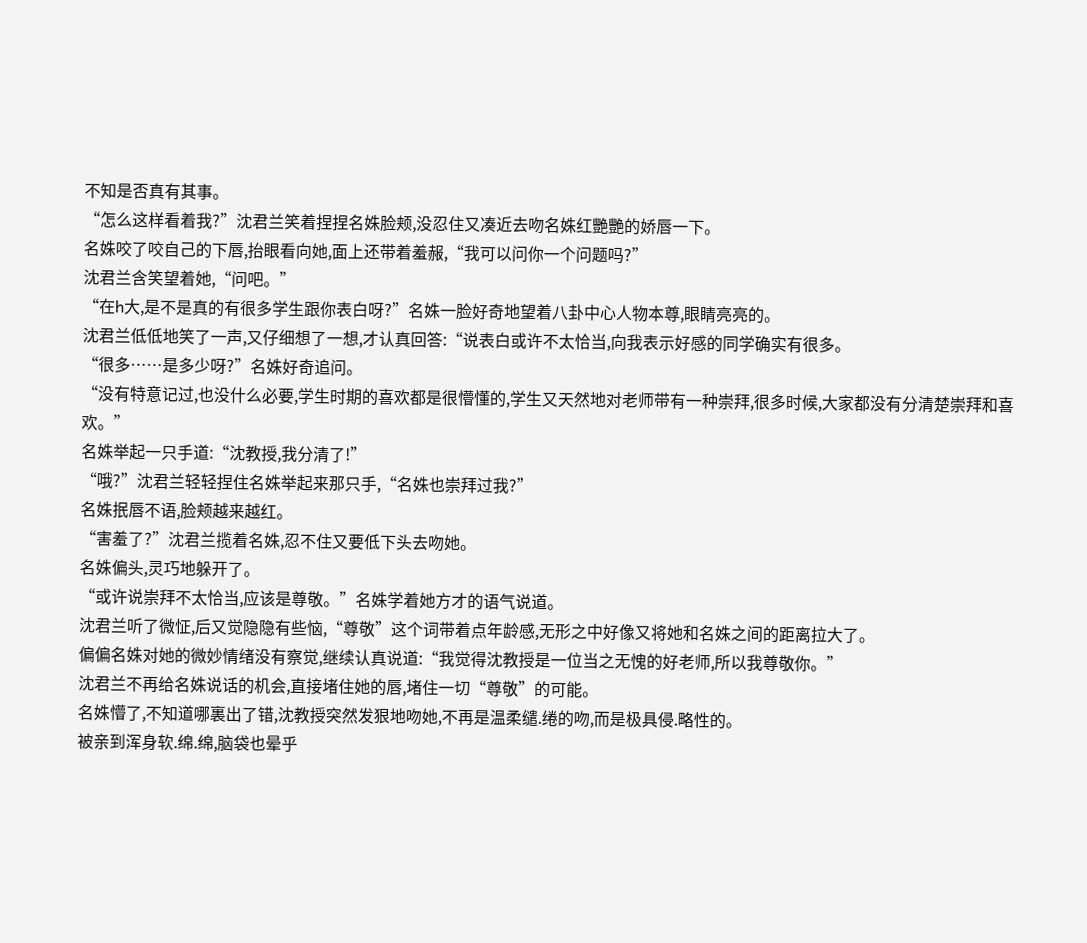不知是否真有其事。
“怎么这样看着我?”沈君兰笑着捏捏名姝脸颊,没忍住又凑近去吻名姝红艷艷的娇唇一下。
名姝咬了咬自己的下唇,抬眼看向她,面上还带着羞赧,“我可以问你一个问题吗?”
沈君兰含笑望着她,“问吧。”
“在h大,是不是真的有很多学生跟你表白呀?”名姝一脸好奇地望着八卦中心人物本尊,眼睛亮亮的。
沈君兰低低地笑了一声,又仔细想了一想,才认真回答:“说表白或许不太恰当,向我表示好感的同学确实有很多。
“很多……是多少呀?”名姝好奇追问。
“没有特意记过,也没什么必要,学生时期的喜欢都是很懵懂的,学生又天然地对老师带有一种崇拜,很多时候,大家都没有分清楚崇拜和喜欢。”
名姝举起一只手道:“沈教授,我分清了!”
“哦?”沈君兰轻轻捏住名姝举起来那只手,“名姝也崇拜过我?”
名姝抿唇不语,脸颊越来越红。
“害羞了?”沈君兰揽着名姝,忍不住又要低下头去吻她。
名姝偏头,灵巧地躲开了。
“或许说崇拜不太恰当,应该是尊敬。”名姝学着她方才的语气说道。
沈君兰听了微怔,后又觉隐隐有些恼,“尊敬”这个词带着点年龄感,无形之中好像又将她和名姝之间的距离拉大了。
偏偏名姝对她的微妙情绪没有察觉,继续认真说道:“我觉得沈教授是一位当之无愧的好老师,所以我尊敬你。”
沈君兰不再给名姝说话的机会,直接堵住她的唇,堵住一切“尊敬”的可能。
名姝懵了,不知道哪裏出了错,沈教授突然发狠地吻她,不再是温柔缱.绻的吻,而是极具侵.略性的。
被亲到浑身软.绵.绵,脑袋也晕乎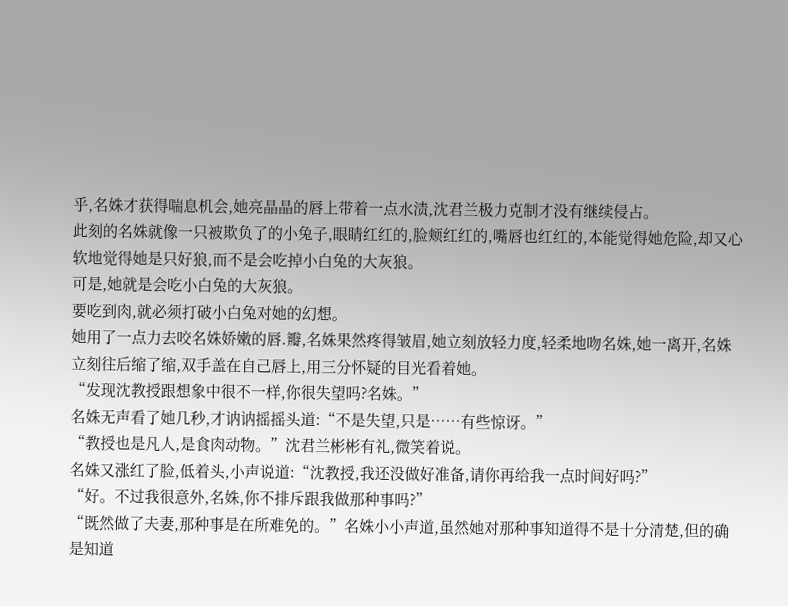乎,名姝才获得喘息机会,她亮晶晶的唇上带着一点水渍,沈君兰极力克制才没有继续侵占。
此刻的名姝就像一只被欺负了的小兔子,眼睛红红的,脸颊红红的,嘴唇也红红的,本能觉得她危险,却又心软地觉得她是只好狼,而不是会吃掉小白兔的大灰狼。
可是,她就是会吃小白兔的大灰狼。
要吃到肉,就必须打破小白兔对她的幻想。
她用了一点力去咬名姝娇嫩的唇.瓣,名姝果然疼得皱眉,她立刻放轻力度,轻柔地吻名姝,她一离开,名姝立刻往后缩了缩,双手盖在自己唇上,用三分怀疑的目光看着她。
“发现沈教授跟想象中很不一样,你很失望吗?名姝。”
名姝无声看了她几秒,才讷讷摇摇头道:“不是失望,只是……有些惊讶。”
“教授也是凡人,是食肉动物。”沈君兰彬彬有礼,微笑着说。
名姝又涨红了脸,低着头,小声说道:“沈教授,我还没做好准备,请你再给我一点时间好吗?”
“好。不过我很意外,名姝,你不排斥跟我做那种事吗?”
“既然做了夫妻,那种事是在所难免的。”名姝小小声道,虽然她对那种事知道得不是十分清楚,但的确是知道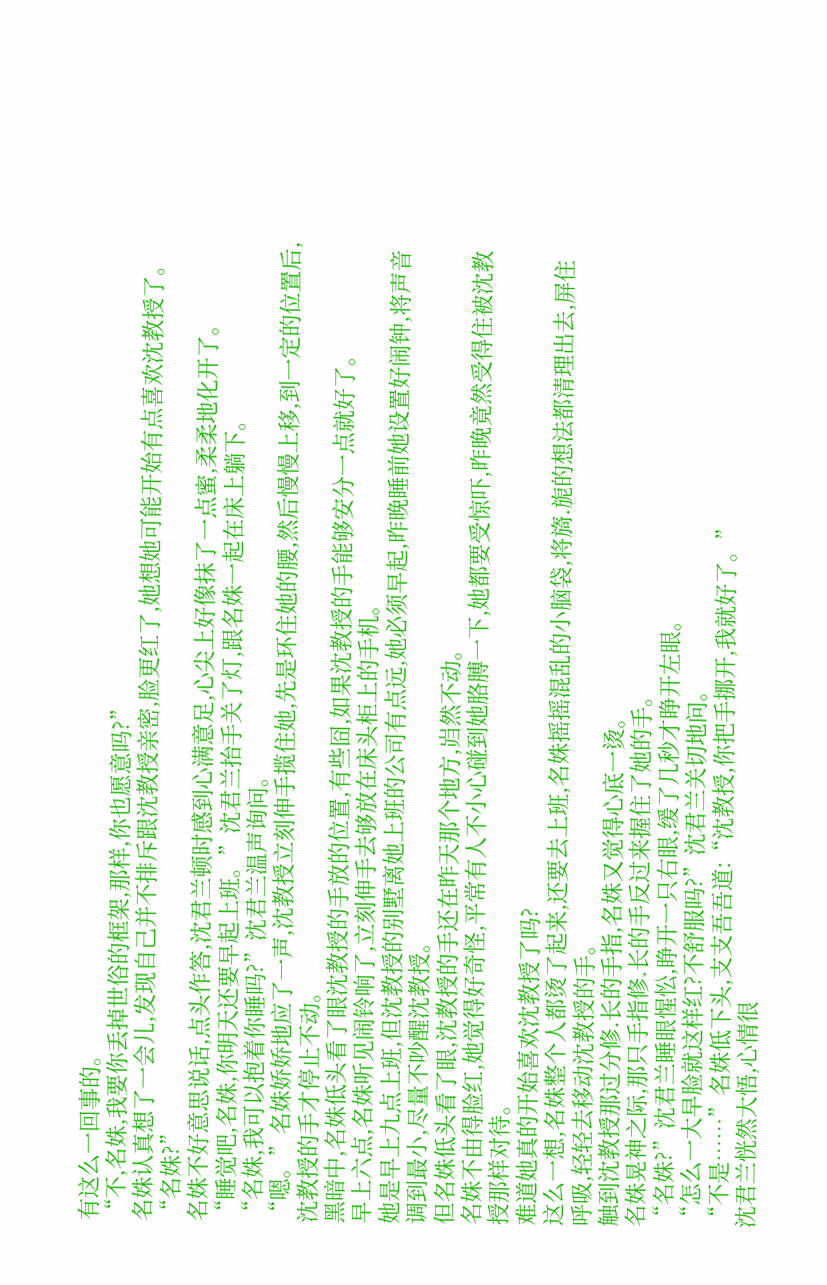有这么一回事的。
“不,名姝,我要你丢掉世俗的框架,那样,你也愿意吗?”
名姝认真想了一会儿,发现自己并不排斥跟沈教授亲密,脸更红了,她想她可能开始有点喜欢沈教授了。
“名姝?”
名姝不好意思说话,点头作答,沈君兰顿时感到心满意足,心尖上好像抹了一点蜜,柔柔地化开了。
“睡觉吧,名姝,你明天还要早起上班。”沈君兰抬手关了灯,跟名姝一起在床上躺下。
“名姝,我可以抱着你睡吗?”沈君兰温声询问。
“嗯。”名姝娇娇地应了一声,沈教授立刻伸手揽住她,先是环住她的腰,然后慢慢上移,到一定的位置后,沈教授的手才停止不动。
黑暗中,名姝低头看了眼沈教授的手放的位置,有些囧,如果沈教授的手能够安分一点就好了。
早上六点,名姝听见闹铃响了,立刻伸手去够放在床头柜上的手机。
她是早上九点上班,但沈教授的别墅离她上班的公司有点远,她必须早起,昨晚睡前她设置好闹钟,将声音调到最小,尽量不吵醒沈教授。
但名姝低头看了眼,沈教授的手还在昨天那个地方,岿然不动。
名姝不由得脸红,她觉得好奇怪,平常有人不小心碰到她胳膊一下,她都要受惊吓,昨晚竟然受得住被沈教授那样对待。
难道她真的开始喜欢沈教授了吗?
这么一想,名姝整个人都烫了起来,还要去上班,名姝摇摇混乱的小脑袋,将旖.旎的想法都清理出去,屏住呼吸,轻轻去移动沈教授的手。
触到沈教授那过分修.长的手指,名姝又觉得心底一烫。
名姝晃神之际,那只手指修.长的手反过来握住了她的手。
“名姝?”沈君兰睡眼惺忪,睁开一只右眼,缓了几秒才睁开左眼。
“怎么一大早脸就这样红?不舒服吗?”沈君兰关切地问。
“不是……”名姝低下头,支支吾吾道:“沈教授,你把手挪开,我就好了。”
沈君兰恍然大悟,心情很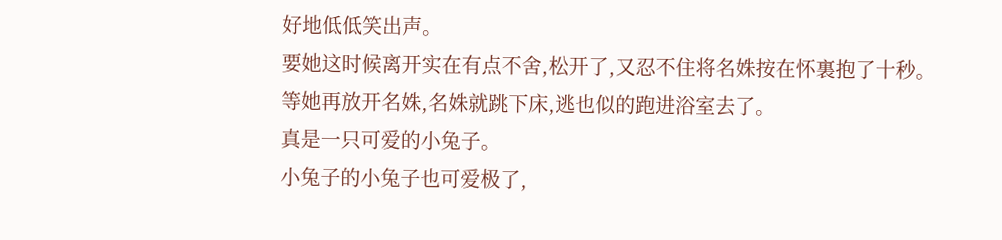好地低低笑出声。
要她这时候离开实在有点不舍,松开了,又忍不住将名姝按在怀裏抱了十秒。
等她再放开名姝,名姝就跳下床,逃也似的跑进浴室去了。
真是一只可爱的小兔子。
小兔子的小兔子也可爱极了,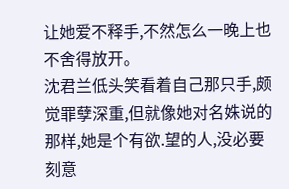让她爱不释手,不然怎么一晚上也不舍得放开。
沈君兰低头笑看着自己那只手,颇觉罪孽深重,但就像她对名姝说的那样,她是个有欲.望的人,没必要刻意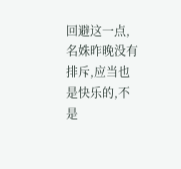回避这一点,名姝昨晚没有排斥,应当也是快乐的,不是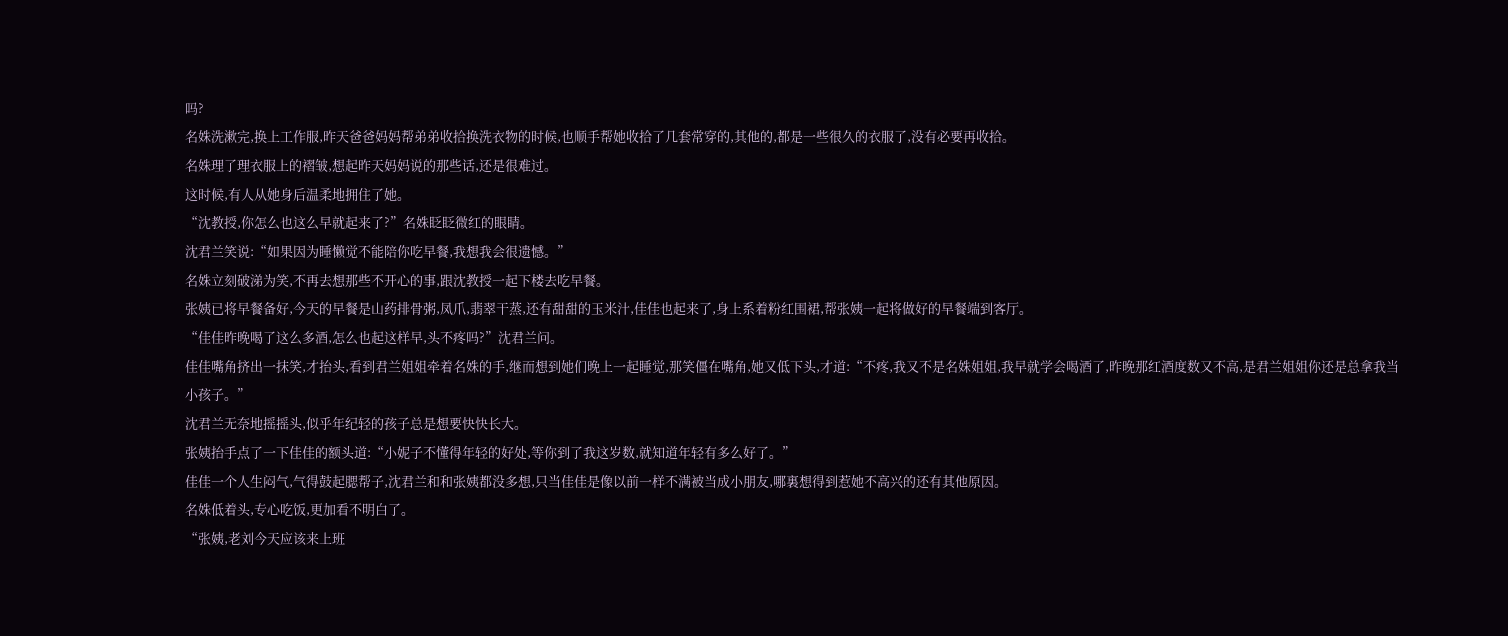吗?
名姝洗漱完,换上工作服,昨天爸爸妈妈帮弟弟收拾换洗衣物的时候,也顺手帮她收拾了几套常穿的,其他的,都是一些很久的衣服了,没有必要再收拾。
名姝理了理衣服上的褶皱,想起昨天妈妈说的那些话,还是很难过。
这时候,有人从她身后温柔地拥住了她。
“沈教授,你怎么也这么早就起来了?”名姝眨眨微红的眼睛。
沈君兰笑说:“如果因为睡懒觉不能陪你吃早餐,我想我会很遗憾。”
名姝立刻破涕为笑,不再去想那些不开心的事,跟沈教授一起下楼去吃早餐。
张姨已将早餐备好,今天的早餐是山药排骨粥,凤爪,翡翠干蒸,还有甜甜的玉米汁,佳佳也起来了,身上系着粉红围裙,帮张姨一起将做好的早餐端到客厅。
“佳佳昨晚喝了这么多酒,怎么也起这样早,头不疼吗?”沈君兰问。
佳佳嘴角挤出一抹笑,才抬头,看到君兰姐姐牵着名姝的手,继而想到她们晚上一起睡觉,那笑僵在嘴角,她又低下头,才道:“不疼,我又不是名姝姐姐,我早就学会喝酒了,昨晚那红酒度数又不高,是君兰姐姐你还是总拿我当小孩子。”
沈君兰无奈地摇摇头,似乎年纪轻的孩子总是想要快快长大。
张姨抬手点了一下佳佳的额头道:“小妮子不懂得年轻的好处,等你到了我这岁数,就知道年轻有多么好了。”
佳佳一个人生闷气,气得鼓起腮帮子,沈君兰和和张姨都没多想,只当佳佳是像以前一样不满被当成小朋友,哪裏想得到惹她不高兴的还有其他原因。
名姝低着头,专心吃饭,更加看不明白了。
“张姨,老刘今天应该来上班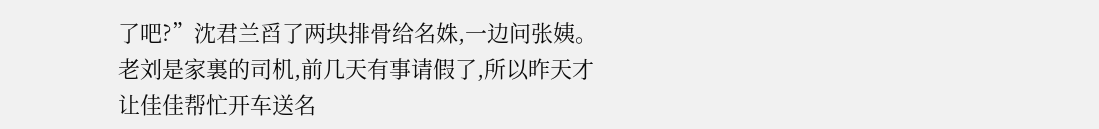了吧?”沈君兰舀了两块排骨给名姝,一边问张姨。
老刘是家裏的司机,前几天有事请假了,所以昨天才让佳佳帮忙开车送名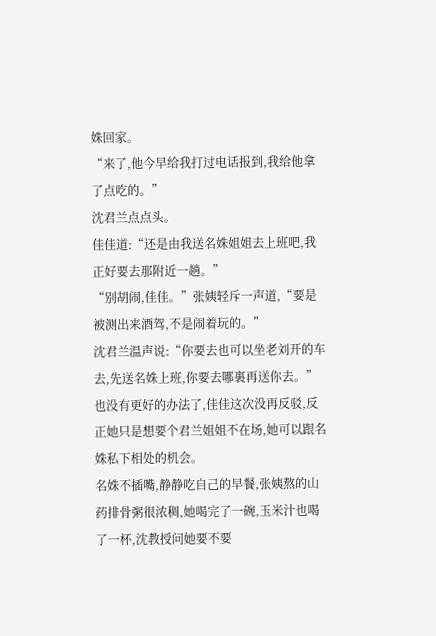姝回家。
“来了,他今早给我打过电话报到,我给他拿了点吃的。”
沈君兰点点头。
佳佳道:“还是由我送名姝姐姐去上班吧,我正好要去那附近一趟。”
“别胡闹,佳佳。”张姨轻斥一声道,“要是被测出来酒驾,不是闹着玩的。”
沈君兰温声说:“你要去也可以坐老刘开的车去,先送名姝上班,你要去哪裏再送你去。”
也没有更好的办法了,佳佳这次没再反驳,反正她只是想要个君兰姐姐不在场,她可以跟名姝私下相处的机会。
名姝不插嘴,静静吃自己的早餐,张姨熬的山药排骨粥很浓稠,她喝完了一碗,玉米汁也喝了一杯,沈教授问她要不要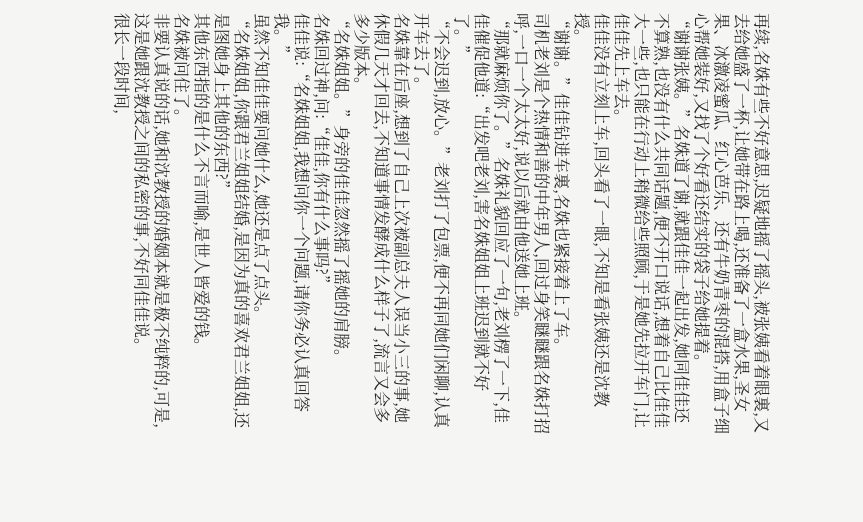再续,名姝有些不好意思,迟疑地摇了摇头,被张姨看着眼裏,又去给她盛了一杯,让她带在路上喝,还准备了一盒水果,圣女果、冰激凌蜜瓜、红心芭乐、还有牛奶青枣的混搭,用盒子细心帮她装好,又找了个好看还结实的袋子给她提着。
“谢谢张姨。”名姝道了谢,就跟佳佳一起出发,她同佳佳还不算熟,也没有什么共同话题,便不开口说话,想着自己比佳佳大一些,也只能在行动上稍微给些照顾,于是她先拉开车门,让佳佳先上车去。
佳佳没有立刻上车,回头看了一眼,不知是看张姨还是沈教授。
“谢谢。”佳佳钻进车裏,名姝也紧接着上了车。
司机老刘是个热情和善的中年男人,回过身笑瞇瞇跟名姝打招呼,一口一个太太好,说以后就由他送她上班。
“那就麻烦你了。”名姝礼貌回应了一句,老刘楞了一下,佳佳催促他道:“出发吧老刘,害名姝姐姐上班迟到就不好了。”
“不会迟到,放心。”老刘打了包票,便不再同她们闲聊,认真开车去了。
名姝靠在后座,想到了自己上次被副总夫人误当小三的事,她休假几天才回去,不知道事情发酵成什么样子了,流言又会多多少版本。
“名姝姐姐。”身旁的佳佳忽然摇了摇她的肩膀。
名姝回过神,问:“佳佳,你有什么事吗?”
佳佳说:“名姝姐姐,我想问你一个问题,请你务必认真回答我。”
虽然不知佳佳要问她什么,她还是点了点头。
“名姝姐姐,你跟君兰姐姐结婚,是因为真的喜欢君兰姐姐,还是图她身上其他的东西?”
其他东西指的是什么不言而喻,是世人皆爱的钱。
名姝被问住了。
非要认真说的话,她和沈教授的婚姻本就是极不纯粹的,可是,这是她跟沈教授之间的私密的事,不好同佳佳说。
很长一段时间,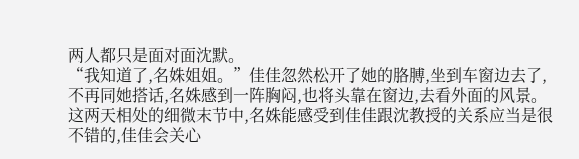两人都只是面对面沈默。
“我知道了,名姝姐姐。”佳佳忽然松开了她的胳膊,坐到车窗边去了,不再同她搭话,名姝感到一阵胸闷,也将头靠在窗边,去看外面的风景。
这两天相处的细微末节中,名姝能感受到佳佳跟沈教授的关系应当是很不错的,佳佳会关心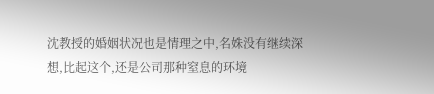沈教授的婚姻状况也是情理之中,名姝没有继续深想,比起这个,还是公司那种窒息的环境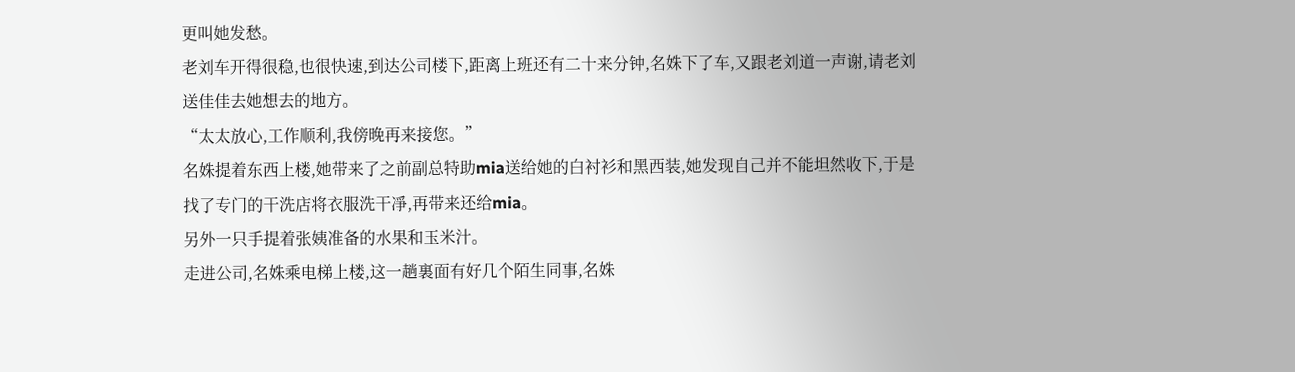更叫她发愁。
老刘车开得很稳,也很快速,到达公司楼下,距离上班还有二十来分钟,名姝下了车,又跟老刘道一声谢,请老刘送佳佳去她想去的地方。
“太太放心,工作顺利,我傍晚再来接您。”
名姝提着东西上楼,她带来了之前副总特助mia送给她的白衬衫和黑西装,她发现自己并不能坦然收下,于是找了专门的干洗店将衣服洗干凈,再带来还给mia。
另外一只手提着张姨准备的水果和玉米汁。
走进公司,名姝乘电梯上楼,这一趟裏面有好几个陌生同事,名姝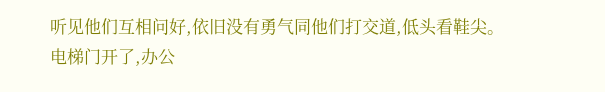听见他们互相问好,依旧没有勇气同他们打交道,低头看鞋尖。
电梯门开了,办公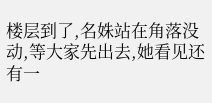楼层到了,名姝站在角落没动,等大家先出去,她看见还有一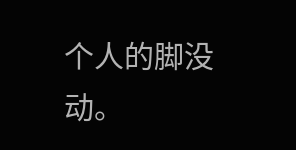个人的脚没动。